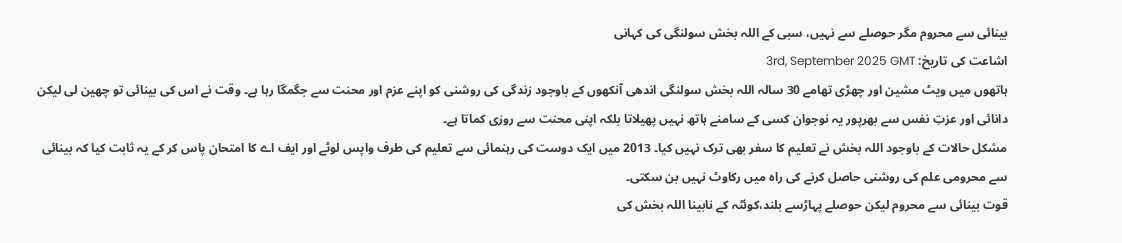بینائی سے محروم مگر حوصلے سے نہیں، سبی کے اللہ بخش سولنگی کی کہانی
اشاعت کی تاریخ: 3rd, September 2025 GMT
ہاتھوں میں ویٹ مشین اور چھڑی تھامے 30 سالہ اللہ بخش سولنگی اندھی آنکھوں کے باوجود زندگی کی روشنی کو اپنے عزم اور محنت سے جگمگا رہا ہے۔ وقت نے اس کی بینائی تو چھین لی لیکن دانائی اور عزتِ نفس سے بھرپور یہ نوجوان کسی کے سامنے ہاتھ نہیں پھیلاتا بلکہ اپنی محنت سے روزی کماتا ہے۔
مشکل حالات کے باوجود اللہ بخش نے تعلیم کا سفر بھی ترک نہیں کیا۔ 2013 میں ایک دوست کی رہنمائی سے تعلیم کی طرف واپس لوٹے اور ایف اے کا امتحان پاس کر کے یہ ثابت کیا کہ بینائی سے محرومی علم کی روشنی حاصل کرنے کی راہ میں رکاوٹ نہیں بن سکتی۔
قوت بینائی سے محروم لیکن حوصلے پہاڑسے بلند،کوئٹہ کے نابینا اللہ بخش کی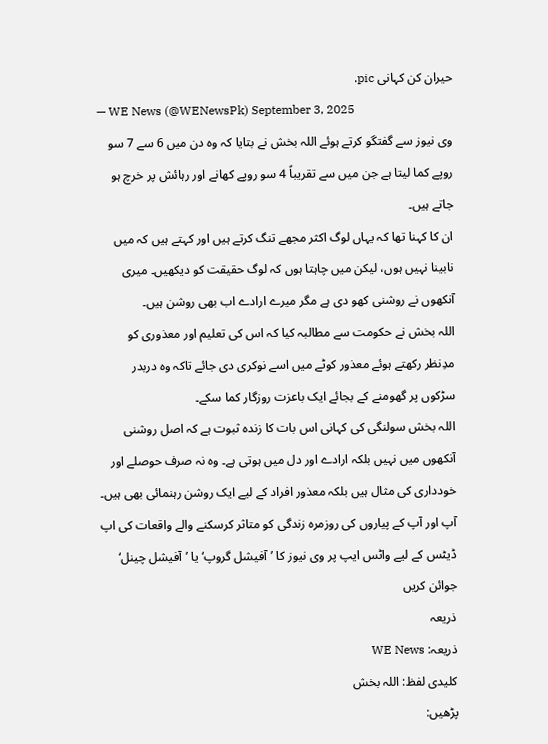حیران کن کہانی pic.
— WE News (@WENewsPk) September 3, 2025
وی نیوز سے گفتگو کرتے ہوئے اللہ بخش نے بتایا کہ وہ دن میں 6 سے 7 سو روپے کما لیتا ہے جن میں سے تقریباً 4 سو روپے کھانے اور رہائش پر خرچ ہو جاتے ہیں۔
ان کا کہنا تھا کہ یہاں لوگ اکثر مجھے تنگ کرتے ہیں اور کہتے ہیں کہ میں نابینا نہیں ہوں، لیکن میں چاہتا ہوں کہ لوگ حقیقت کو دیکھیں۔ میری آنکھوں نے روشنی کھو دی ہے مگر میرے ارادے اب بھی روشن ہیں۔
اللہ بخش نے حکومت سے مطالبہ کیا کہ اس کی تعلیم اور معذوری کو مدِنظر رکھتے ہوئے معذور کوٹے میں اسے نوکری دی جائے تاکہ وہ دربدر سڑکوں پر گھومنے کے بجائے ایک باعزت روزگار کما سکے۔
اللہ بخش سولنگی کی کہانی اس بات کا زندہ ثبوت ہے کہ اصل روشنی آنکھوں میں نہیں بلکہ ارادے اور دل میں ہوتی ہے۔ وہ نہ صرف حوصلے اور خودداری کی مثال ہیں بلکہ معذور افراد کے لیے ایک روشن رہنمائی بھی ہیں۔
آپ اور آپ کے پیاروں کی روزمرہ زندگی کو متاثر کرسکنے والے واقعات کی اپ ڈیٹس کے لیے واٹس ایپ پر وی نیوز کا ’آفیشل گروپ‘ یا ’آفیشل چینل‘ جوائن کریں
ذریعہ
ذریعہ: WE News
کلیدی لفظ: اللہ بخش
پڑھیں: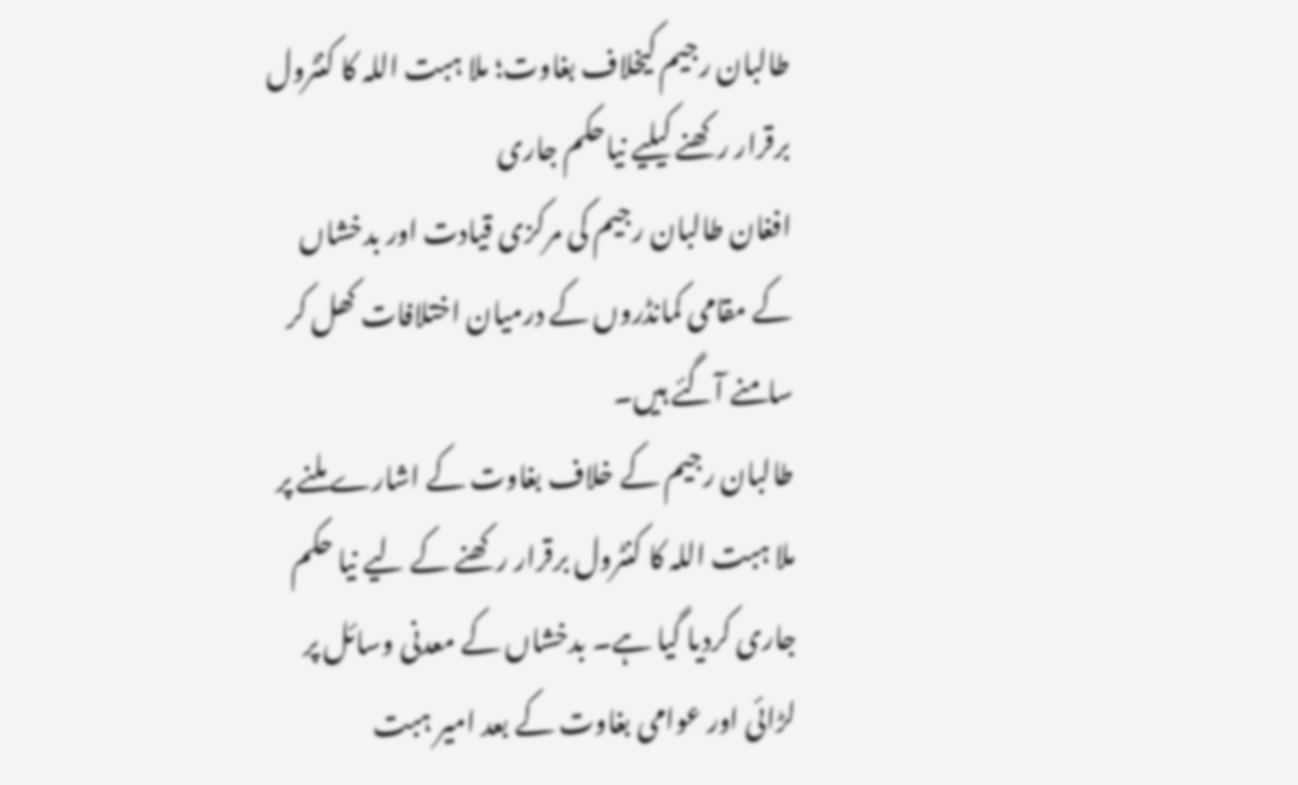طالبان رجیم کیخلاف بغاوت؛ ملا ہبت اللہ کا کنٹرول برقرار رکھنے کیلیے نیاحکم جاری
افغان طالبان رجیم کی مرکزی قیادت اور بدخشاں کے مقامی کمانڈروں کے درمیان اختلافات کھل کر سامنے آگئے ہیں۔
طالبان رجیم کے خلاف بغاوت کے اشارے ملنے پر ملا ہبت اللہ کا کنٹرول برقرار رکھنے کے لیے نیا حکم جاری کردیا گیا ہے۔ بدخشاں کے معدنی وسائل پر لڑائی اور عوامی بغاوت کے بعد امیر ہبت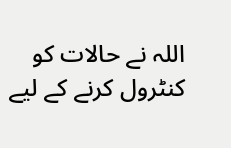اللہ نے حالات کو کنٹرول کرنے کے لیے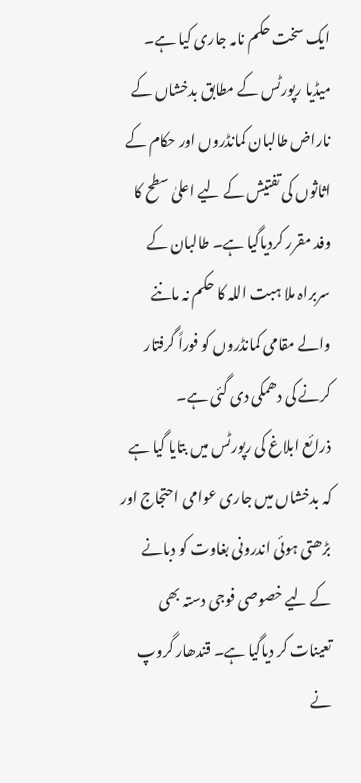ایک سخت حکم نامہ جاری کیا ہے۔
میڈیا رپورٹس کے مطابق بدخشاں کے ناراض طالبان کمانڈروں اور حکام کے اثاثوں کی تفتیش کے لیے اعلیٰ سطح کا وفد مقرر کردیاگیا ہے۔ طالبان کے سربراہ ملا ہبت اللہ کا حکم نہ ماننے والے مقامی کمانڈروں کو فوراً گرفتار کرنے کی دھمکی دی گئی ہے۔
ذرائع ابلاغ کی رپورٹس میں بتایا گیا ہے کہ بدخشاں میں جاری عوامی احتجاج اور بڑھتی ہوئی اندرونی بغاوت کو دبانے کے لیے خصوصی فوجی دستہ بھی تعینات کر دیاگیا ہے۔ قندھار گروپ نے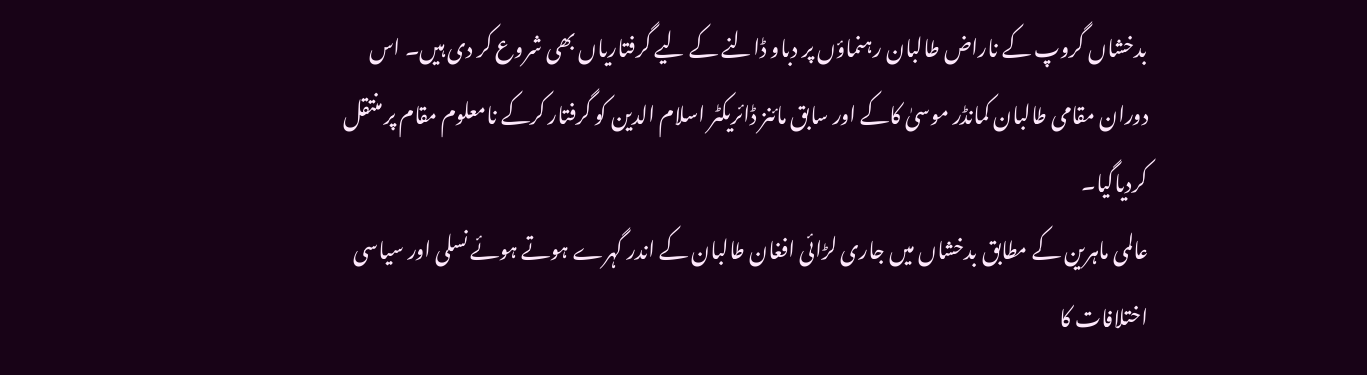بدخشاں گروپ کے ناراض طالبان رہنماؤں پر دباو ڈالنے کے لیے گرفتاریاں بھی شروع کر دی ہیں۔ اس دوران مقامی طالبان کمانڈر موسیٰ کاکے اور سابق مائنز ڈائریکٹر اسلام الدین کو گرفتار کرکے نامعلوم مقام پر منتقل کردیاگیا۔
عالمی ماہرین کے مطابق بدخشاں میں جاری لڑائی افغان طالبان کے اندر گہرے ہوتے ہوئے نسلی اور سیاسی اختلافات کا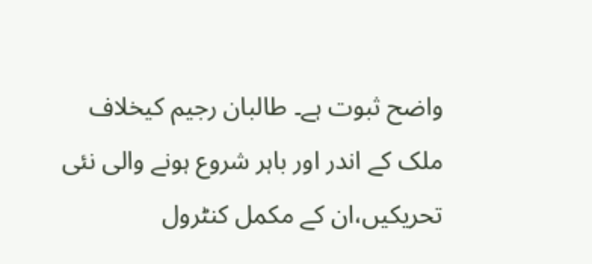واضح ثبوت ہے۔ طالبان رجیم کیخلاف ملک کے اندر اور باہر شروع ہونے والی نئی تحریکیں،ان کے مکمل کنٹرول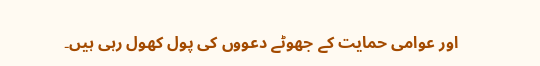اور عوامی حمایت کے جھوٹے دعووں کی پول کھول رہی ہیں۔